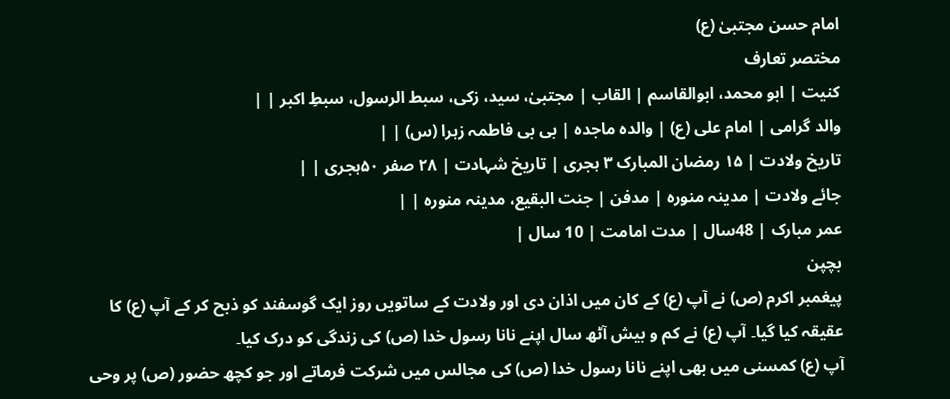امام حسن مجتبیٰ (ع)
مختصر تعارف
کنیت | ابو محمد، ابوالقاسم | القاب | مجتبیٰ، سید، زکی، سبط الرسول، سبطِ اکبر | |
والد گرامی | امام علی (ع) | والدہ ماجدہ | بی بی فاطمہ زہرا (س) | |
تاریخ ولادت | ۱۵ رمضان المبارک ۳ ہجری | تاریخ شہادت | ۲۸ صفر ۵۰ہجری | |
جائے ولادت | مدینہ منورہ | مدفن | جنت البقيع، مدینہ منورہ | |
عمر مبارک | 48سال | مدت امامت | 10 سال |
بچپن
پیغمبر اکرم (ص) نے آپ (ع) کے کان میں اذان دی اور ولادت کے ساتویں روز ایک گوسفند کو ذبح کر کے آپ (ع) کا عقیقہ کیا گیا۔ آپ (ع) نے کم و بیش آٹھ سال اپنے نانا رسول خدا (ص) کی زندگی کو درک کیا۔
آپ (ع) کمسنی میں بھی اپنے نانا رسول خدا (ص) کی مجالس میں شرکت فرماتے اور جو کچھ حضور (ص) پر وحی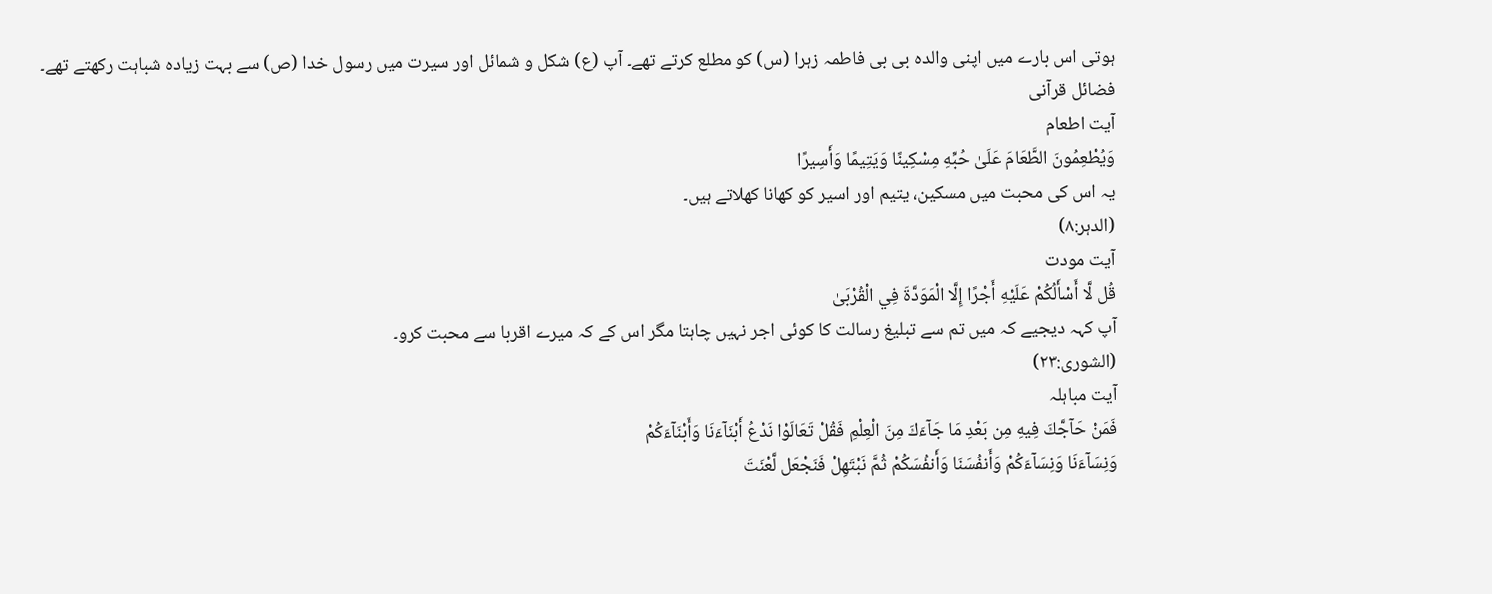ہوتی اس بارے میں اپنی والدہ بی بی فاطمہ زہرا (س) کو مطلع کرتے تھے۔ آپ (ع) شکل و شمائل اور سیرت میں رسول خدا (ص) سے بہت زیادہ شباہت رکھتے تھے۔
فضائل قرآنی
آیت اطعام
وَيُطْعِمُونَ الطَّعَامَ عَلَىٰ حُبِّهِ مِسْكِينًا وَيَتِيمًا وَأَسِيرًا
یہ اس کی محبت میں مسکین، یتیم اور اسیر کو کھانا کھلاتے ہیں۔
(الدہر:۸)
آيت مودت
قُل لَّا أَسْأَلُكُمْ عَلَيْهِ أَجْرًا إِلَّا الْمَوَدَّةَ فِي الْقُرْبَىٰ
آپ کہہ دیجیے کہ میں تم سے تبلیغ رسالت کا کوئی اجر نہیں چاہتا مگر اس کے کہ میرے اقربا سے محبت کرو۔
(الشوری:۲۳)
آیت مباہلہ
فَمَنْ حَآجَّكَ فِيهِ مِن بَعْدِ مَا جَآءَكَ مِنَ الْعِلْمِ فَقُلْ تَعَالَوْا نَدْعُ أَبْنَآءَنَا وَأَبْنَآءَكُمْ
وَنِسَآءَنَا وَنِسَآءَكُمْ وَأَنفُسَنَا وَأَنفُسَكُمْ ثُمَّ نَبْتَهِلْ فَنَجْعَل لَّعْنَتَ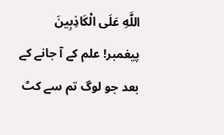اللَّهِ عَلَى الْكَاذِبِينَ
پیغمبر! علم کے آ جانے کے بعد جو لوگ تم سے کٹ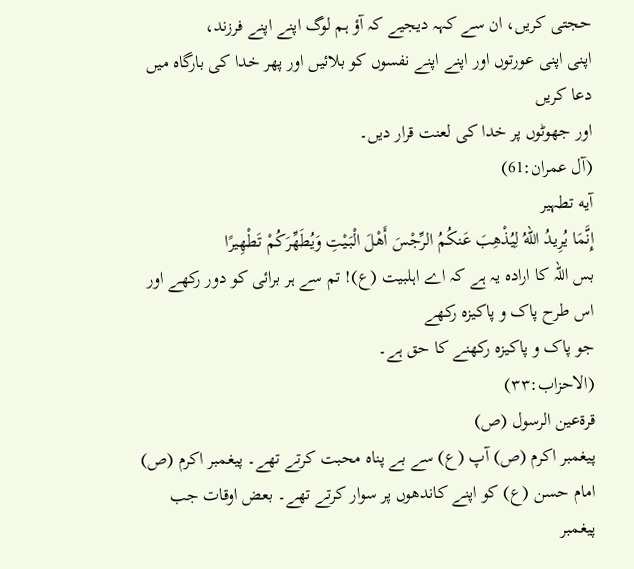حجتی کریں، ان سے کہہ دیجیے کہ آؤ ہم لوگ اپنے اپنے فرزند،
اپنی اپنی عورتوں اور اپنے اپنے نفسوں کو بلائیں اور پھر خدا کی بارگاہ میں دعا کریں
اور جھوٹوں پر خدا کی لعنت قرار دیں۔
(آل عمران:61)
آیه تطہیر
إِنَّمَا یُرِیدُ اللهُ لِیُذْهِبَ عَنكُمُ الرِّجْسَ أَهْلَ الْبَیْتِ وَیُطَهِّرَكُمْ تَطْهِیرًا
بس اللہ کا ارادہ یہ ہے کہ اے اہلبیت (ع)! تم سے ہر برائی کو دور رکھے اور اس طرح پاک و پاکیزہ رکھے
جو پاک و پاکیزہ رکھنے کا حق ہے۔
(الاحزاب:۳۳)
قرۃعین الرسول (ص)
پیغمبر اکرم (ص) آپ (ع) سے بے پناہ محبت کرتے تھے۔ پیغمبر اکرم (ص) امام حسن (ع) کو اپنے کاندھوں پر سوار کرتے تھے۔ بعض اوقات جب پیغمبر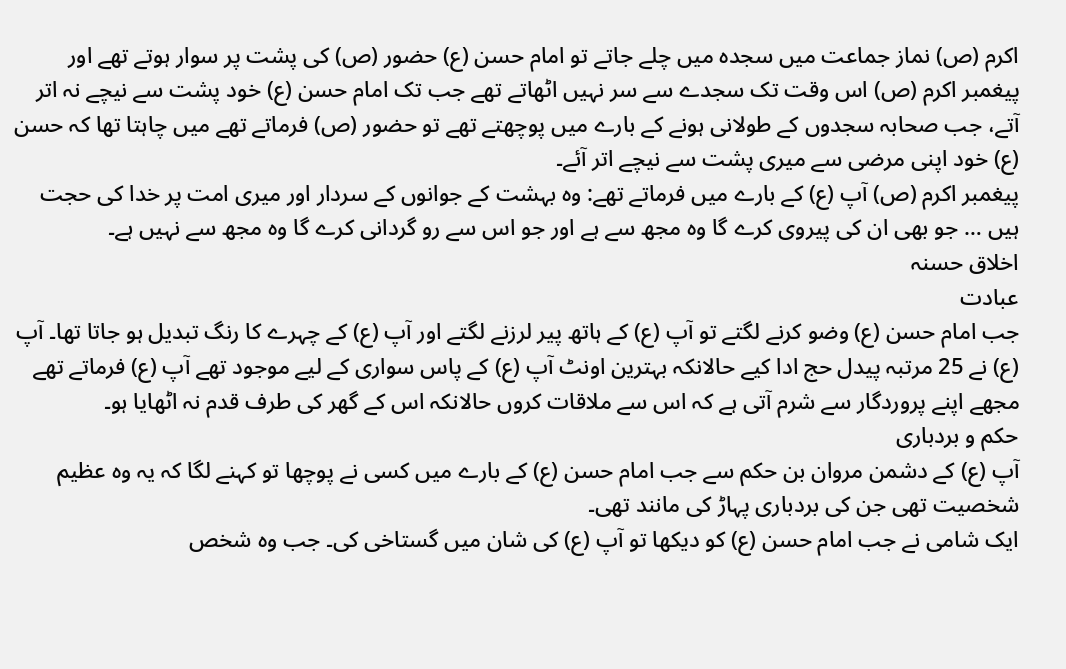اکرم (ص) نماز جماعت میں سجدہ میں چلے جاتے تو امام حسن (ع) حضور (ص) کی پشت پر سوار ہوتے تھے اور پیغمبر اکرم (ص) اس وقت تک سجدے سے سر نہیں اٹھاتے تھے جب تک امام حسن (ع) خود پشت سے نیچے نہ اتر آتے، جب صحابہ سجدوں کے طولانی ہونے کے بارے میں پوچھتے تھے تو حضور (ص) فرماتے تھے میں چاہتا تھا کہ حسن (ع) خود اپنی مرضی سے میری پشت سے نیچے اتر آئے۔
پیغمبر اکرم (ص) آپ (ع) کے بارے میں فرماتے تھے: وہ بہشت کے جوانوں کے سردار اور میری امت پر خدا کی حجت ہیں … جو بھی ان کی پیروی کرے گا وہ مجھ سے ہے اور جو اس سے رو گردانی کرے گا وہ مجھ سے نہیں ہے۔
اخلاق حسنہ
عبادت
جب امام حسن (ع) وضو کرنے لگتے تو آپ (ع) کے ہاتھ پیر لرزنے لگتے اور آپ (ع) کے چہرے کا رنگ تبدیل ہو جاتا تھا۔ آپ (ع) نے 25 مرتبہ پیدل حج ادا کیے حالانکہ بہترین اونٹ آپ (ع) کے پاس سواری کے لیے موجود تھے آپ (ع) فرماتے تھے مجھے اپنے پروردگار سے شرم آتی ہے کہ اس سے ملاقات کروں حالانکہ اس کے گھر کی طرف قدم نہ اٹھایا ہو۔
حکم و بردباری
آپ (ع) کے دشمن مروان بن حکم سے جب امام حسن (ع) کے بارے میں کسی نے پوچھا تو کہنے لگا کہ یہ وہ عظیم شخصیت تھی جن کی بردباری پہاڑ کی مانند تھی۔
ایک شامی نے جب امام حسن (ع) کو دیکھا تو آپ (ع) کی شان میں گستاخی کی۔ جب وہ شخص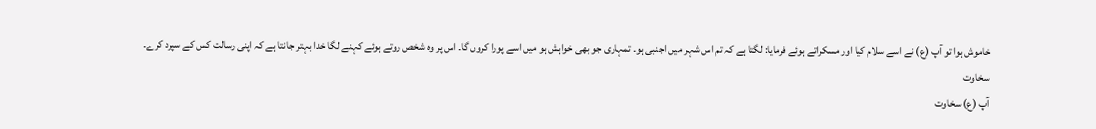خاموش ہوا تو آپ (ع) نے اسے سلام کیا اور مسکراتے ہوئے فرمایا: لگتا ہے کہ تم اس شہر میں اجنبی ہو۔ تمہاری جو بھی خواہش ہو میں اسے پورا کروں گا۔ اس پر وہ شخص روتے ہوئے کہنے لگا خدا بہتر جانتا ہے کہ اپنی رسالت کس کے سپرد کرے۔
سخاوت
آپ (ع) سخاوت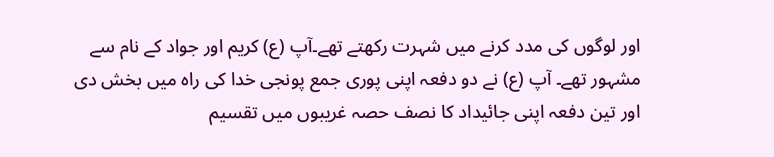اور لوگوں کی مدد کرنے میں شہرت رکھتے تھے۔آپ (ع) کریم اور جواد کے نام سے مشہور تھے۔ آپ (ع) نے دو دفعہ اپنی پوری جمع پونجی خدا کی راہ میں بخش دی اور تین دفعہ اپنی جائیداد کا نصف حصہ غریبوں میں تقسیم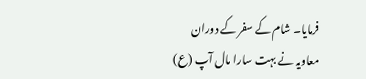فرمایا۔ شام کے سفر کے دوران معاویہ نے بہت سارا مال آپ (ع)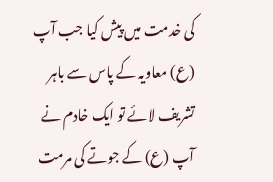کی خدمت میں پیش کیا جب آپ (ع) معاویہ کے پاس سے باہر تشریف لائے تو ایک خادم نے آپ (ع) کے جوتے کی مرمت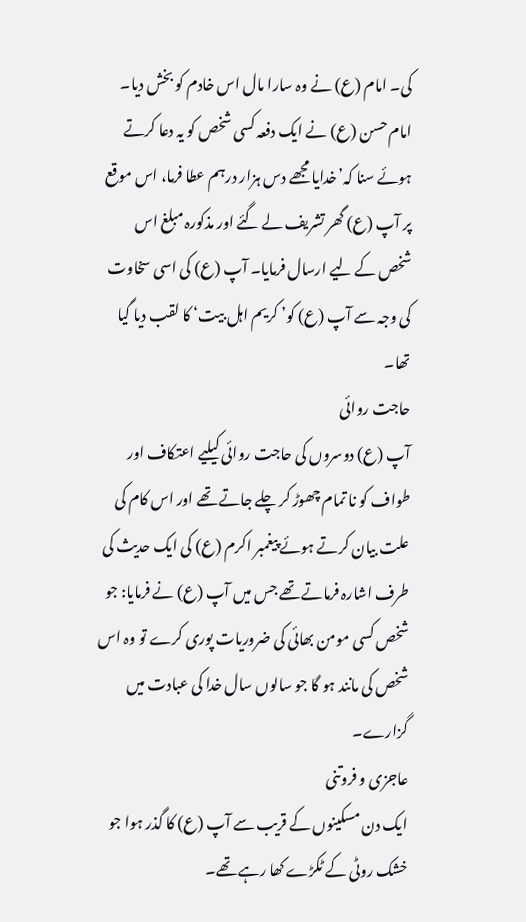کی۔ امام (ع) نے وہ سارا مال اس خادم کو بخش دیا۔
امام حسن (ع) نے ایک دفعہ کسی شخص کو یہ دعا کرتے ہوئے سنا کہ’خدایا مجھے دس ہزار درہم عطا فرما، اس موقع پر آپ (ع) گھر تشریف لے گئے اور مذکورہ مبلغ اس شخص کے لیے ارسال فرمایا۔ آپ (ع) کی اسی سخاوت کی وجہ سے آپ (ع) کو’ کریم اہل بیت‘ کا لقب دیا گیا تھا۔
حاجت روائی
آپ (ع) دوسروں کی حاجت روائی کیلیے اعتکاف اور طواف کو نا تمام چھوڑ کر چلے جاتے تھے اور اس کام کی علت بیان کرتے ہوئے پیغمبر اکرم (ع) کی ایک حدیث کی طرف اشارہ فرماتے تھے جس میں آپ (ع) نے فرمایا: جو شخص کسی مومن بھائی کی ضروریات پوری کرے تو وہ اس شخص کی مانند ہو گا جو سالوں سال خدا کی عبادت میں گزارے۔
عاجزی و فروتنی
ایک دن مسکینوں کے قریب سے آپ (ع) کا گذر ہوا جو خشک روٹی کے ٹکڑے کھا رہے تھے۔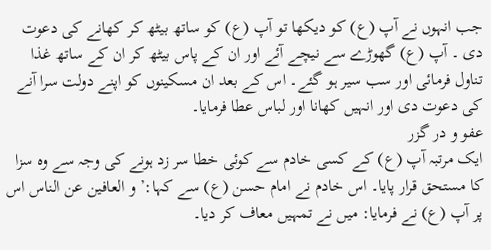جب انہوں نے آپ (ع) کو دیکھا تو آپ (ع) کو ساتھ بیٹھ کر کھانے کی دعوت دی ۔ آپ (ع) گھوڑے سے نیچے آئے اور ان کے پاس بیٹھ کر ان کے ساتھ غذا تناول فرمائی اور سب سیر ہو گئے۔ اس کے بعد ان مسکینوں کو اپنے دولت سرا آنے کی دعوت دی اور انہیں کھانا اور لباس عطا فرمایا۔
عفو و در گزر
ایک مرتبہ آپ (ع) کے کسی خادم سے کوئی خطا سر زد ہونے کی وجہ سے وہ سزا کا مستحق قرار پایا۔ اس خادم نے امام حسن (ع) سے کہا:’ و العافين عن الناس اس پر آپ (ع) نے فرمایا: میں نے تمہیں معاف کر دیا۔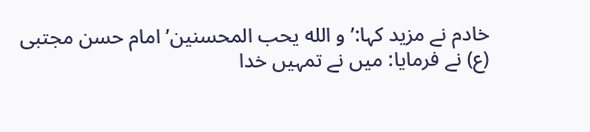خادم نے مزید کہا:’و الله يحب المحسنین’امام حسن مجتبی (ع) نے فرمایا: میں نے تمہیں خدا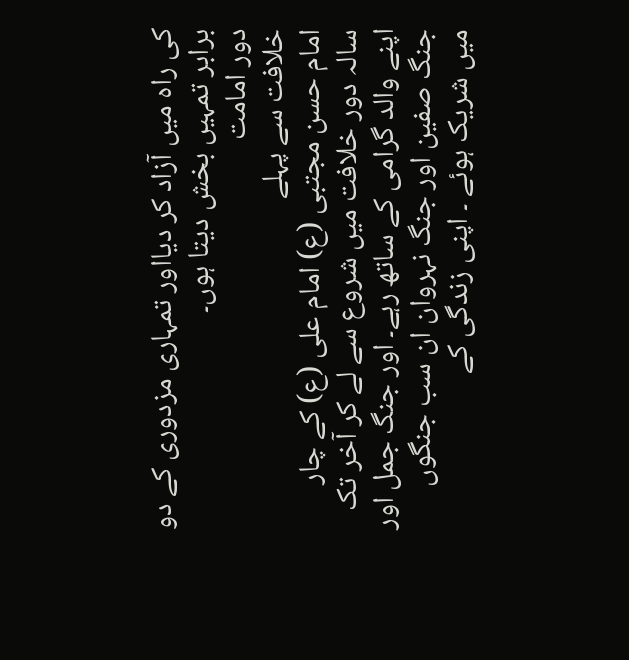کی راہ میں آزاد کر دیااور تمہاری مزدوری کے دو برابر تمہیں بخش دیتا ہوں۔
دور امامت
خلافت سے پہلے
امام حسن مجتبی (ع) امام علی (ع) کے چار سالہ دور خلافت میں شروع سے لے کر آخر تک اپنے والد گرامی کے ساتھ رہے۔ اور جنگ جمل اور جنگ صفین اور جنگ نہروان ان سب جنگوں میں شریک ہوئے ۔ اپنی زندگی کے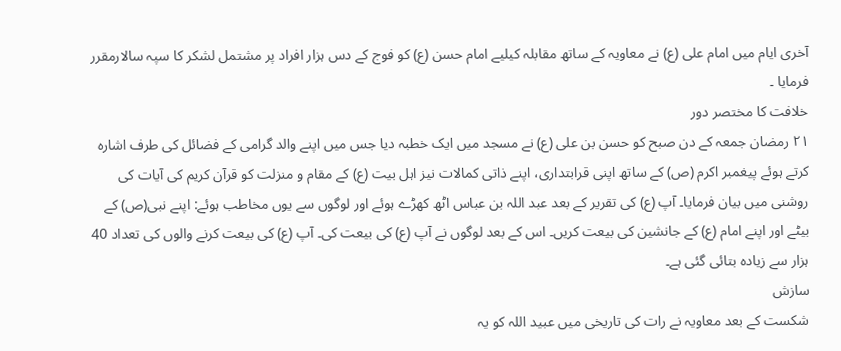آخری ایام میں امام علی (ع) نے معاویہ کے ساتھ مقابلہ کیلیے امام حسن (ع) کو فوج کے دس ہزار افراد پر مشتمل لشکر کا سپہ سالارمقرر فرمایا ۔
خلافت کا مختصر دور
۲۱ رمضان جمعہ کے دن صبح کو حسن بن علی (ع) نے مسجد میں ایک خطبہ دیا جس میں اپنے والد گرامی کے فضائل کی طرف اشارہ کرتے ہوئے پیغمبر اکرم (ص) کے ساتھ اپنی قرابتداری، اپنے ذاتی کمالات نیز اہل بیت (ع) کے مقام و منزلت کو قرآن کریم کی آیات کی روشنی میں بیان فرمایا۔ آپ (ع) کی تقریر کے بعد عبد اللہ بن عباس اٹھ کھڑے ہوئے اور لوگوں سے یوں مخاطب ہوئے: اپنے نبی(ص) کے بیٹے اور اپنے امام (ع) کے جانشین کی بیعت کریں۔ اس کے بعد لوگوں نے آپ (ع) کی بیعت کی۔ آپ (ع) کی بیعت کرنے والوں کی تعداد 40 ہزار سے زیادہ بتائی گئی ہے۔
سازش
شکست کے بعد معاویہ نے رات کی تاریخی میں عبید اللہ کو یہ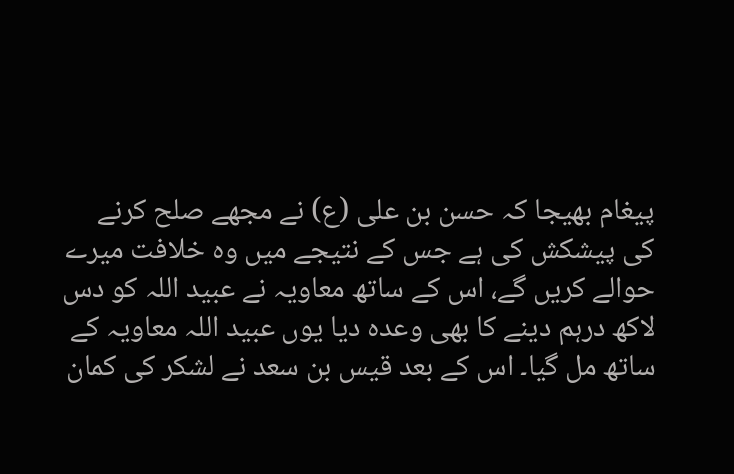پیغام بھیجا کہ حسن بن علی (ع) نے مجھے صلح کرنے کی پیشکش کی ہے جس کے نتیجے میں وہ خلافت میرے حوالے کریں گے، اس کے ساتھ معاویہ نے عبید اللہ کو دس لاکھ درہم دینے کا بھی وعدہ دیا یوں عبید اللہ معاویہ کے ساتھ مل گیا۔ اس کے بعد قیس بن سعد نے لشکر کی کمان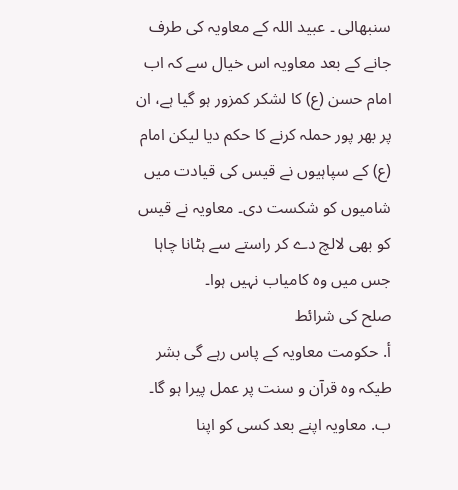سنبھالی ۔ عبید اللہ کے معاویہ کی طرف جانے کے بعد معاویہ اس خیال سے کہ اب امام حسن (ع) کا لشکر کمزور ہو گیا ہے، ان پر بھر پور حملہ کرنے کا حکم دیا لیکن امام (ع) کے سپاہیوں نے قیس کی قیادت میں شامیوں کو شکست دی۔ معاویہ نے قیس کو بھی لالچ دے کر راستے سے ہٹانا چاہا جس میں وہ کامیاب نہیں ہوا۔
صلح کی شرائط
أ. حکومت معاویہ کے پاس رہے گی بشر طیکہ وہ قرآن و سنت پر عمل پیرا ہو گا۔
ب. معاویہ اپنے بعد کسی کو اپنا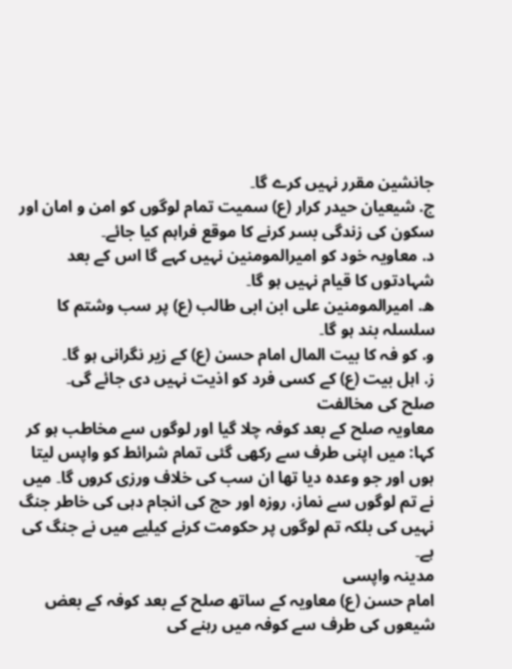جانشین مقرر نہیں کرے گا۔
ج. شیعیان حیدر کرار (ع) سمیت تمام لوگوں کو امن و امان اور سکون کی زندگی بسر کرنے کا موقع فراہم کیا جائے۔
د. معاویہ خود کو امیرالمومنین نہیں کہے گا اس کے بعد شہادتوں کا قیام نہیں ہو گا۔
ه. امیرالمومنین علی ابن ابی طالب (ع) پر سب وشتم کا سلسلہ بند ہو گا۔
و. کو فہ کا بیت المال امام حسن (ع) کے زیر نگرانی ہو گا۔
ز. اہل بیت (ع) کے کسی فرد کو اذیت نہیں دی جائے گی۔
صلح کی مخالفت
معاویہ صلح کے بعد کوفہ چلا گیا اور لوگوں سے مخاطب ہو کر کہا: میں اپنی طرف سے رکھی گئی تمام شرائط کو واپس لیتا ہوں اور جو وعدہ دیا تھا ان سب کی خلاف ورزی کروں گا۔ میں نے تم لوگوں سے نماز، روزہ اور حج کی انجام دہی کی خاطر جنگ نہیں کی بلکہ تم لوگوں پر حکومت کرنے کیلیے میں نے جنگ کی ہے۔
مدینہ واپسی
امام حسن (ع) معاویہ کے ساتھ صلح کے بعد کوفہ کے بعض شیعوں کی طرف سے کوفہ میں رہنے کی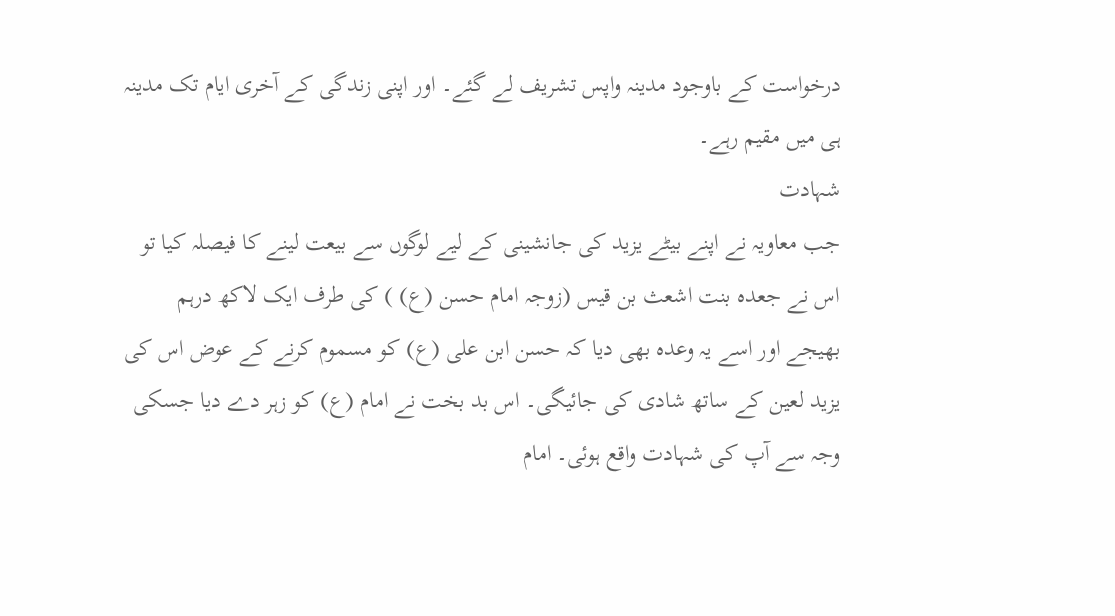درخواست کے باوجود مدینہ واپس تشریف لے گئے۔ اور اپنی زندگی کے آخری ایام تک مدینہ ہی میں مقیم رہے۔
شہادت
جب معاویہ نے اپنے بیٹے یزید کی جانشینی کے لیے لوگوں سے بیعت لینے کا فیصلہ کیا تو اس نے جعدہ بنت اشعث بن قیس (زوجہ امام حسن (ع) ) کی طرف ایک لاکھ درہم بھیجے اور اسے یہ وعدہ بھی دیا کہ حسن ابن علی (ع) کو مسموم کرنے کے عوض اس کی یزید لعین کے ساتھ شادی کی جائیگی۔ اس بد بخت نے امام (ع) کو زہر دے دیا جسکی وجہ سے آپ کی شہادت واقع ہوئی۔ امام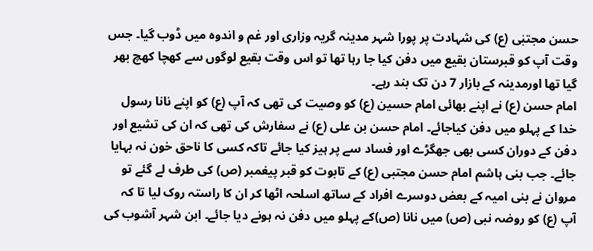حسن مجتبٰی (ع) کی شہادت پر پورا شہر مدینہ گریہ وزاری اور غم و اندوہ میں ڈوب گیا۔ جس وقت آپ کو قبرستان بقیع میں دفن کیا جا رہا تھا تو اس وقت بقیع لوگوں سے کھچا کھچ بھر گیا تھا اورمدینہ کے بازار 7 دن تک بند رہے۔
امام حسن (ع) نے اپنے بھائی امام حسین (ع) کو وصیت کی تھی کہ آپ (ع) کو اپنے نانا رسول خدا کے پہلو میں دفن کیاجائے۔ امام حسن بن علی (ع) نے سفارش کی تھی کہ ان کی تشیع اور دفن کے دوران کسی بھی جھگڑے اور فساد سے پر ہیز کیا جائے تاکہ کسی کا ناحق خون نہ بہایا جائے۔ جب بنی ہاشم امام حسن مجتبی (ع) کے تابوت کو قبر پیغمبر (ص) کی طرف لے گئے تو مروان نے بنی امیہ کے بعض دوسرے افراد کے ساتھ اسلحہ اٹھا کر ان کا راستہ روک لیا تا کہ آپ (ع) کو روضہ نبی (ص) میں نانا (ص)کے پہلو میں دفن نہ ہونے دیا جائے۔ ابن شہر آشوب کی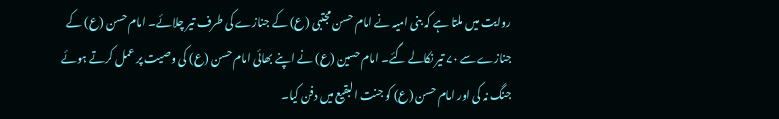روایت میں ملتا ہے کہ بنی امیہ نے امام حسن مجتبی (ع) کے جنازے کی طرف تیر چلائے۔ امام حسن (ع) کے جنازے سے ۷۰ تیر نکالے گئے۔ امام حسین (ع) نے اپنے بھائی امام حسن (ع) کی وصیت پر عمل کرتے ہوئے جنگ نہ کی اور امام حسن (ع) کو جنت البقیع میں دفن کیا۔